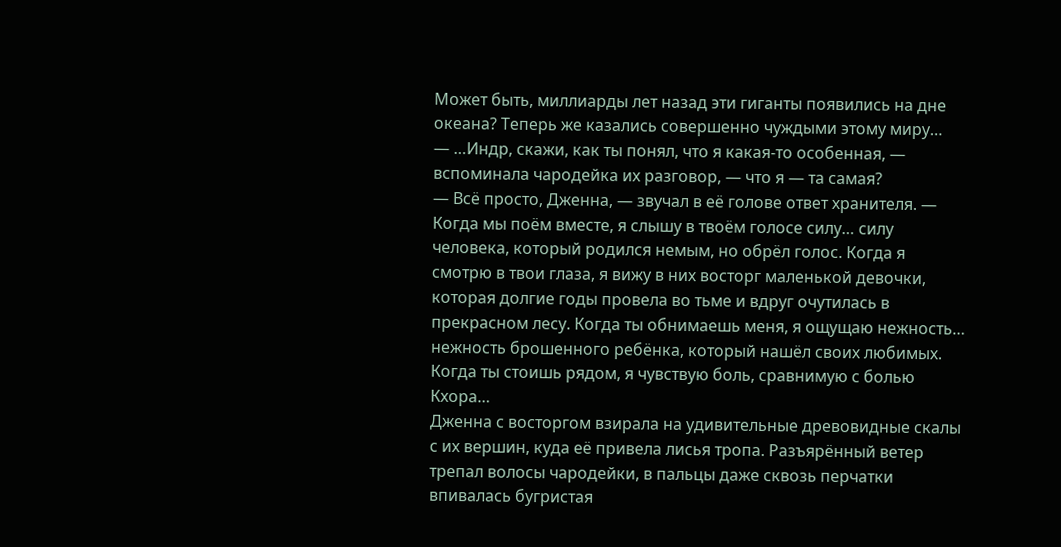Может быть, миллиарды лет назад эти гиганты появились на дне океана? Теперь же казались совершенно чуждыми этому миру…
— …Индр, скажи, как ты понял, что я какая-то особенная, — вспоминала чародейка их разговор, — что я — та самая?
— Всё просто, Дженна, — звучал в её голове ответ хранителя. — Когда мы поём вместе, я слышу в твоём голосе силу… силу человека, который родился немым, но обрёл голос. Когда я смотрю в твои глаза, я вижу в них восторг маленькой девочки, которая долгие годы провела во тьме и вдруг очутилась в прекрасном лесу. Когда ты обнимаешь меня, я ощущаю нежность… нежность брошенного ребёнка, который нашёл своих любимых. Когда ты стоишь рядом, я чувствую боль, сравнимую с болью Кхора…
Дженна с восторгом взирала на удивительные древовидные скалы с их вершин, куда её привела лисья тропа. Разъярённый ветер трепал волосы чародейки, в пальцы даже сквозь перчатки впивалась бугристая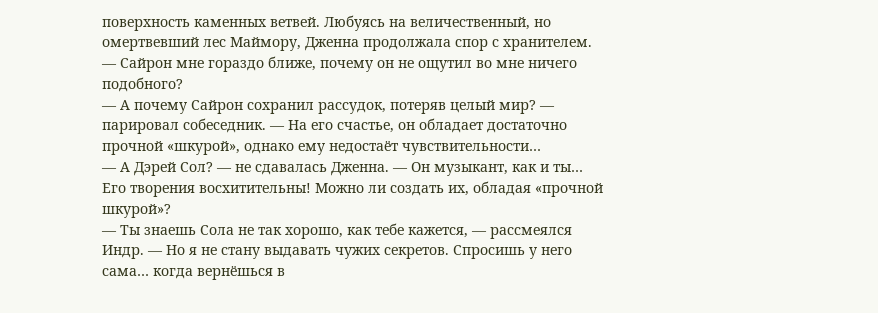поверхность каменных ветвей. Любуясь на величественный, но омертвевший лес Маймору, Дженна продолжала спор с хранителем.
— Сайрон мне гораздо ближе, почему он не ощутил во мне ничего подобного?
— А почему Сайрон сохранил рассудок, потеряв целый мир? — парировал собеседник. — На его счастье, он обладает достаточно прочной «шкурой», однако ему недостаёт чувствительности…
— А Дэрей Сол? — не сдавалась Дженна. — Он музыкант, как и ты… Его творения восхитительны! Можно ли создать их, обладая «прочной шкурой»?
— Ты знаешь Сола не так хорошо, как тебе кажется, — рассмеялся Индр. — Но я не стану выдавать чужих секретов. Спросишь у него сама… когда вернёшься в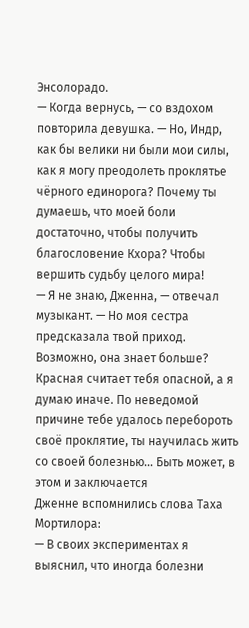Энсолорадо.
— Когда вернусь, — со вздохом повторила девушка. — Но, Индр, как бы велики ни были мои силы, как я могу преодолеть проклятье чёрного единорога? Почему ты думаешь, что моей боли достаточно, чтобы получить благословение Кхора? Чтобы вершить судьбу целого мира!
— Я не знаю, Дженна, — отвечал музыкант. — Но моя сестра предсказала твой приход. Возможно, она знает больше? Красная считает тебя опасной, а я думаю иначе. По неведомой причине тебе удалось перебороть своё проклятие, ты научилась жить со своей болезнью… Быть может, в этом и заключается
Дженне вспомнились слова Таха Мортилора:
— В своих экспериментах я выяснил, что иногда болезни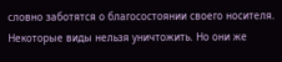словно заботятся о благосостоянии своего носителя. Некоторые виды нельзя уничтожить. Но они же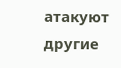атакуют другие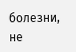болезни, не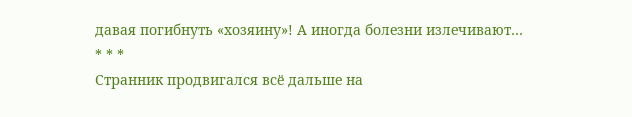давая погибнуть «хозяину»! А иногда болезни излечивают…
* * *
Странник продвигался всё дальше на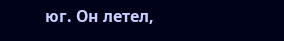юг. Он летел,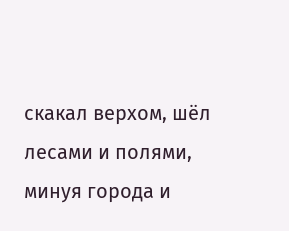скакал верхом, шёл лесами и полями, минуя города и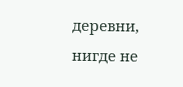деревни, нигде не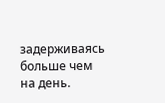задерживаясь больше чем на день.